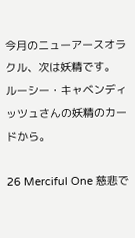今月のニューアースオラクル、次は妖精です。
ルーシー・キャベンディッツュさんの妖精のカードから。

26 Merciful One 慈悲で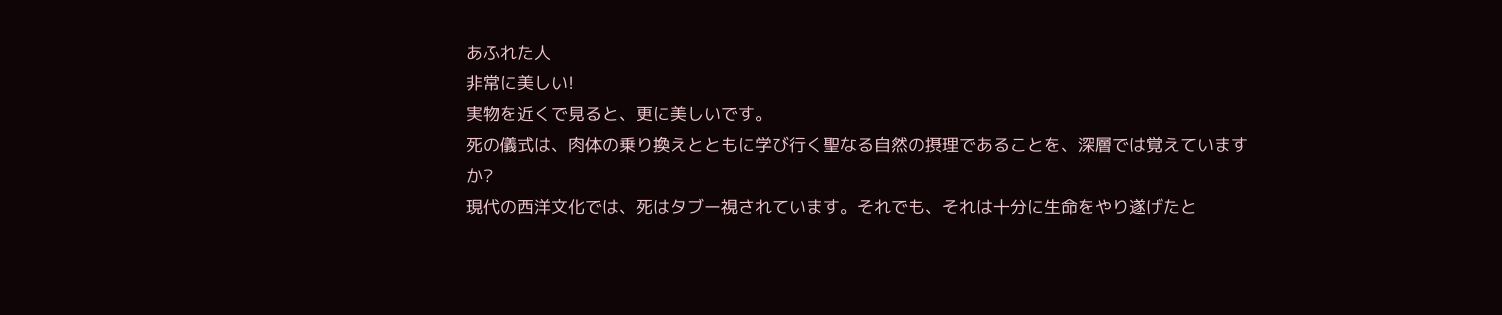あふれた人
非常に美しい!
実物を近くで見ると、更に美しいです。
死の儀式は、肉体の乗り換えとともに学び行く聖なる自然の摂理であることを、深層では覚えていますか?
現代の西洋文化では、死はタブー視されています。それでも、それは十分に生命をやり遂げたと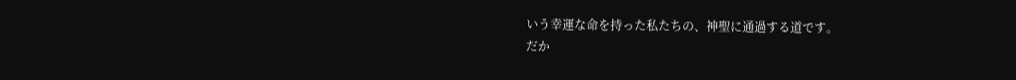いう幸運な命を持った私たちの、神聖に通過する道です。
だか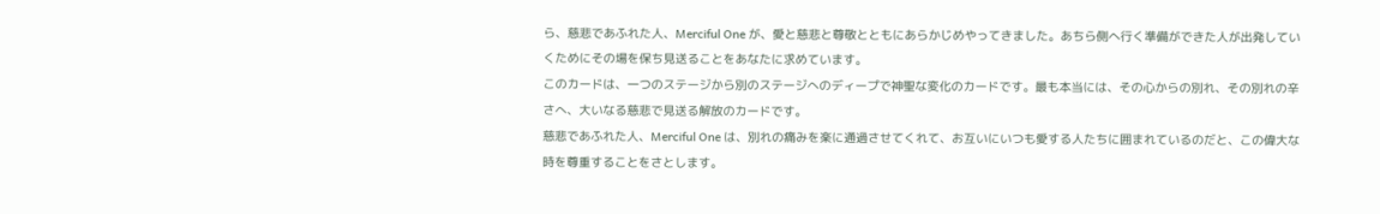ら、慈悲であふれた人、Merciful One が、愛と慈悲と尊敬とともにあらかじめやってきました。あちら側へ行く準備ができた人が出発していくためにその場を保ち見送ることをあなたに求めています。
このカードは、一つのステージから別のステージへのディープで神聖な変化のカードです。最も本当には、その心からの別れ、その別れの辛さへ、大いなる慈悲で見送る解放のカードです。
慈悲であふれた人、Merciful One は、別れの痛みを楽に通過させてくれて、お互いにいつも愛する人たちに囲まれているのだと、この偉大な時を尊重することをさとします。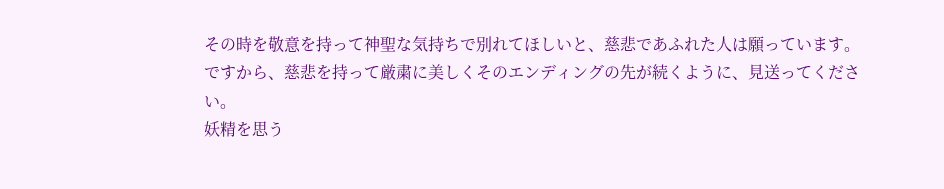その時を敬意を持って神聖な気持ちで別れてほしいと、慈悲であふれた人は願っています。
ですから、慈悲を持って厳粛に美しくそのエンディングの先が続くように、見送ってください。
妖精を思う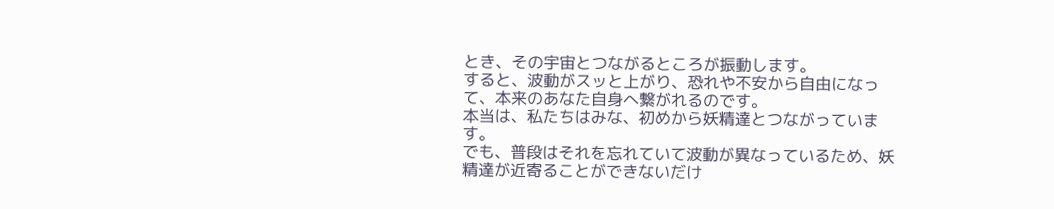とき、その宇宙とつながるところが振動します。
すると、波動がスッと上がり、恐れや不安から自由になって、本来のあなた自身へ繋がれるのです。
本当は、私たちはみな、初めから妖精達とつながっています。
でも、普段はそれを忘れていて波動が異なっているため、妖精達が近寄ることができないだけ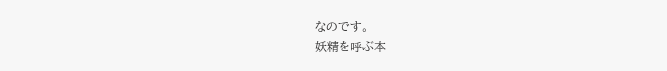なのです。
妖精を呼ぶ本